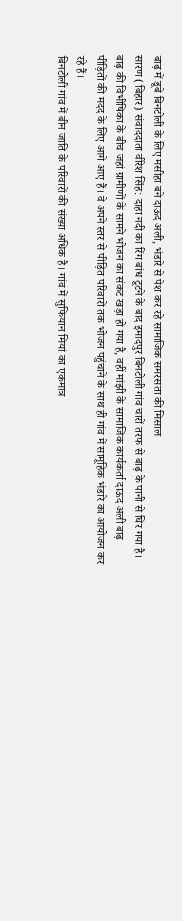बाढ़ में डूबे बिनटोली के लिए मसीहा बने दाऊद अली, भंडारे से पेश कर रहे सामाजिक समरसता की मिसाल
सारण (बिहार) संवाददाता वीरेश सिंह: दाहा नदी का रिंग बांध टूटने के बाद इमादपुर बिनटोली गांव चारों तरफ से बाढ़ के पानी से घिर गया है। बाढ़ की विभीषिका के बीच जहां ग्रामीणों के सामने भोजन का संकट खड़ा हो गया है, वहीं मांझी के सामाजिक कार्यकर्ता दाऊद अली बाढ़ पीड़ितों की मदद के लिए आगे आए हैं। वे अपने स्तर से पीड़ित परिवारों तक भोजन पहुंचाने के साथ ही गांव में सामूहिक भंडारे का आयोजन कर रहे हैं।
बिनटोली गांव में बीन जाति के परिवारों की संख्या अधिक है। गांव में सुफियान मियां का एकमात्र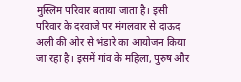मुस्लिम परिवार बताया जाता है। इसी परिवार के दरवाजे पर मंगलवार से दाऊद अली की ओर से भंडारे का आयोजन किया जा रहा है। इसमें गांव के महिला, पुरुष और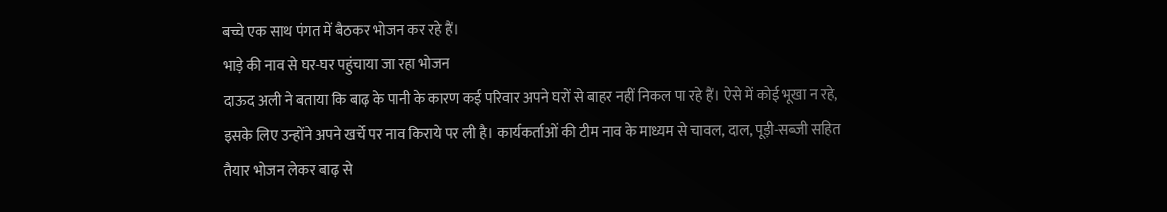बच्चे एक साथ पंगत में बैठकर भोजन कर रहे हैं।
भाड़े की नाव से घर-घर पहुंचाया जा रहा भोजन
दाऊद अली ने बताया कि बाढ़ के पानी के कारण कई परिवार अपने घरों से बाहर नहीं निकल पा रहे हैं। ऐसे में कोई भूखा न रहे, इसके लिए उन्होंने अपने खर्चे पर नाव किराये पर ली है। कार्यकर्ताओं की टीम नाव के माध्यम से चावल, दाल, पूड़ी-सब्जी सहित तैयार भोजन लेकर बाढ़ से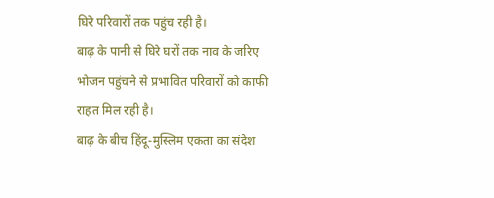घिरे परिवारों तक पहुंच रही है।
बाढ़ के पानी से घिरे घरों तक नाव के जरिए भोजन पहुंचने से प्रभावित परिवारों को काफी राहत मिल रही है।
बाढ़ के बीच हिंदू-मुस्लिम एकता का संदेश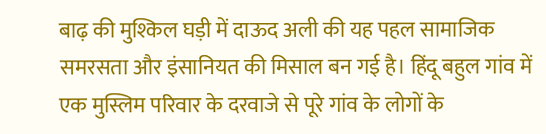बाढ़ की मुश्किल घड़ी में दाऊद अली की यह पहल सामाजिक समरसता और इंसानियत की मिसाल बन गई है। हिंदू बहुल गांव में एक मुस्लिम परिवार के दरवाजे से पूरे गांव के लोगों के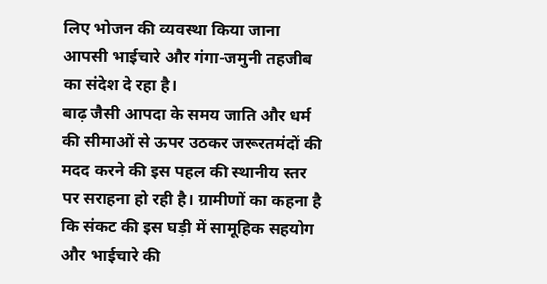लिए भोजन की व्यवस्था किया जाना आपसी भाईचारे और गंगा-जमुनी तहजीब का संदेश दे रहा है।
बाढ़ जैसी आपदा के समय जाति और धर्म की सीमाओं से ऊपर उठकर जरूरतमंदों की मदद करने की इस पहल की स्थानीय स्तर पर सराहना हो रही है। ग्रामीणों का कहना है कि संकट की इस घड़ी में सामूहिक सहयोग और भाईचारे की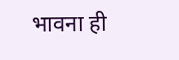भावना ही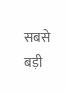सबसे बड़ी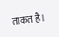ताकत है।